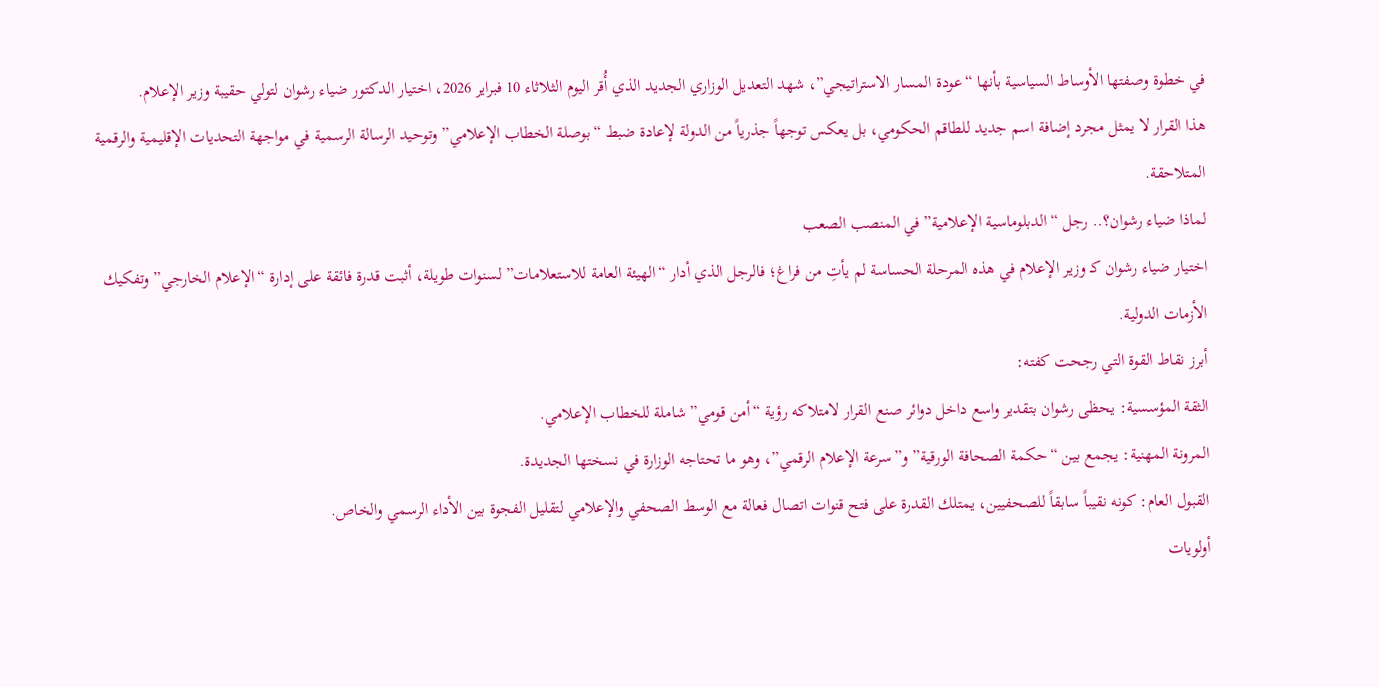في خطوة وصفتها الأوساط السياسية بأنها “عودة المسار الاستراتيجي”، شهد التعديل الوزاري الجديد الذي أُقر اليوم الثلاثاء 10 فبراير 2026، اختيار الدكتور ضياء رشوان لتولي حقيبة وزير الإعلام.
هذا القرار لا يمثل مجرد إضافة اسم جديد للطاقم الحكومي، بل يعكس توجهاً جذرياً من الدولة لإعادة ضبط “بوصلة الخطاب الإعلامي” وتوحيد الرسالة الرسمية في مواجهة التحديات الإقليمية والرقمية المتلاحقة.
لماذا ضياء رشوان؟.. رجل “الدبلوماسية الإعلامية” في المنصب الصعب
اختيار ضياء رشوان كـ وزير الإعلام في هذه المرحلة الحساسة لم يأتِ من فراغ؛ فالرجل الذي أدار “الهيئة العامة للاستعلامات” لسنوات طويلة، أثبت قدرة فائقة على إدارة “الإعلام الخارجي” وتفكيك الأزمات الدولية.
أبرز نقاط القوة التي رجحت كفته:
الثقة المؤسسية: يحظى رشوان بتقدير واسع داخل دوائر صنع القرار لامتلاكه رؤية “أمن قومي” شاملة للخطاب الإعلامي.
المرونة المهنية: يجمع بين “حكمة الصحافة الورقية” و”سرعة الإعلام الرقمي”، وهو ما تحتاجه الوزارة في نسختها الجديدة.
القبول العام: كونه نقيباً سابقاً للصحفيين، يمتلك القدرة على فتح قنوات اتصال فعالة مع الوسط الصحفي والإعلامي لتقليل الفجوة بين الأداء الرسمي والخاص.
أولويات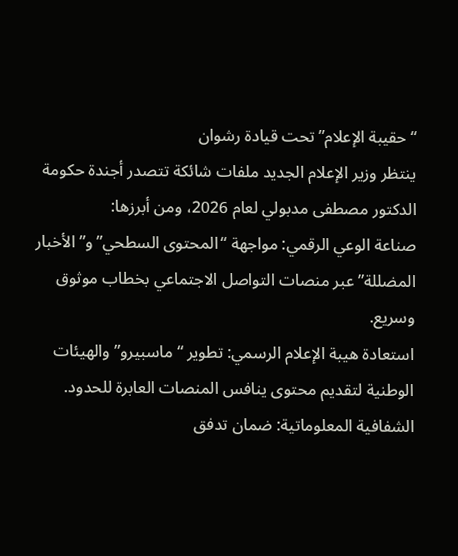“حقيبة الإعلام” تحت قيادة رشوان
ينتظر وزير الإعلام الجديد ملفات شائكة تتصدر أجندة حكومة الدكتور مصطفى مدبولي لعام 2026، ومن أبرزها:
صناعة الوعي الرقمي: مواجهة “المحتوى السطحي” و”الأخبار المضللة” عبر منصات التواصل الاجتماعي بخطاب موثوق وسريع.
استعادة هيبة الإعلام الرسمي: تطوير “ماسبيرو” والهيئات الوطنية لتقديم محتوى ينافس المنصات العابرة للحدود.
الشفافية المعلوماتية: ضمان تدفق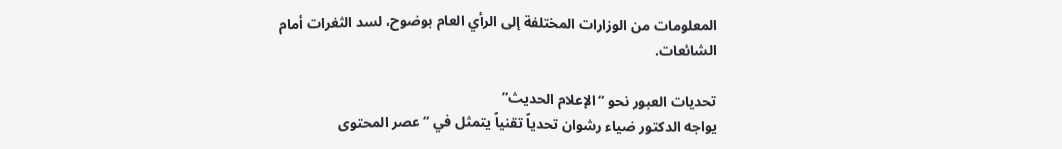المعلومات من الوزارات المختلفة إلى الرأي العام بوضوح، لسد الثغرات أمام الشائعات.

تحديات العبور نحو “الإعلام الحديث”
يواجه الدكتور ضياء رشوان تحدياً تقنياً يتمثل في “عصر المحتوى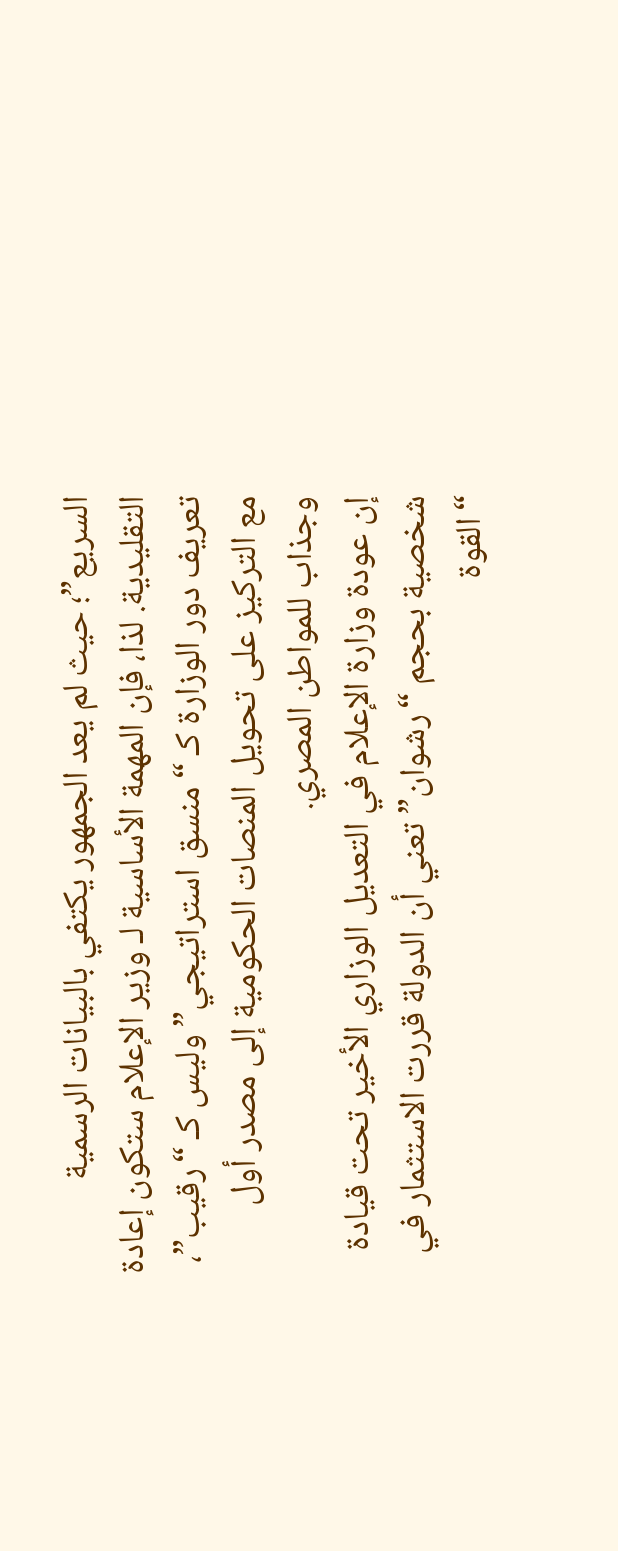السريع”؛ حيث لم يعد الجمهور يكتفي بالبيانات الرسمية التقليدية. لذا، فإن المهمة الأساسية لـ وزير الإعلام ستكون إعادة تعريف دور الوزارة كـ “منسق استراتيجي” وليس كـ “رقيب”، مع التركيز على تحويل المنصات الحكومية إلى مصدر أول وجذاب للمواطن المصري.
إن عودة وزارة الإعلام في التعديل الوزاري الأخير تحت قيادة شخصية بحجم “رشوان” تعني أن الدولة قررت الاستثمار في “القوة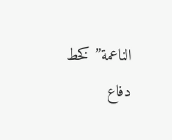الناعمة” كخط دفاع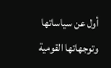أول عن سياساتها وتوجهاتها القومية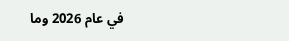في عام 2026 وما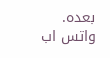بعده.
واتس اب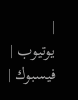|
يوتيوب |
فيسبوك |